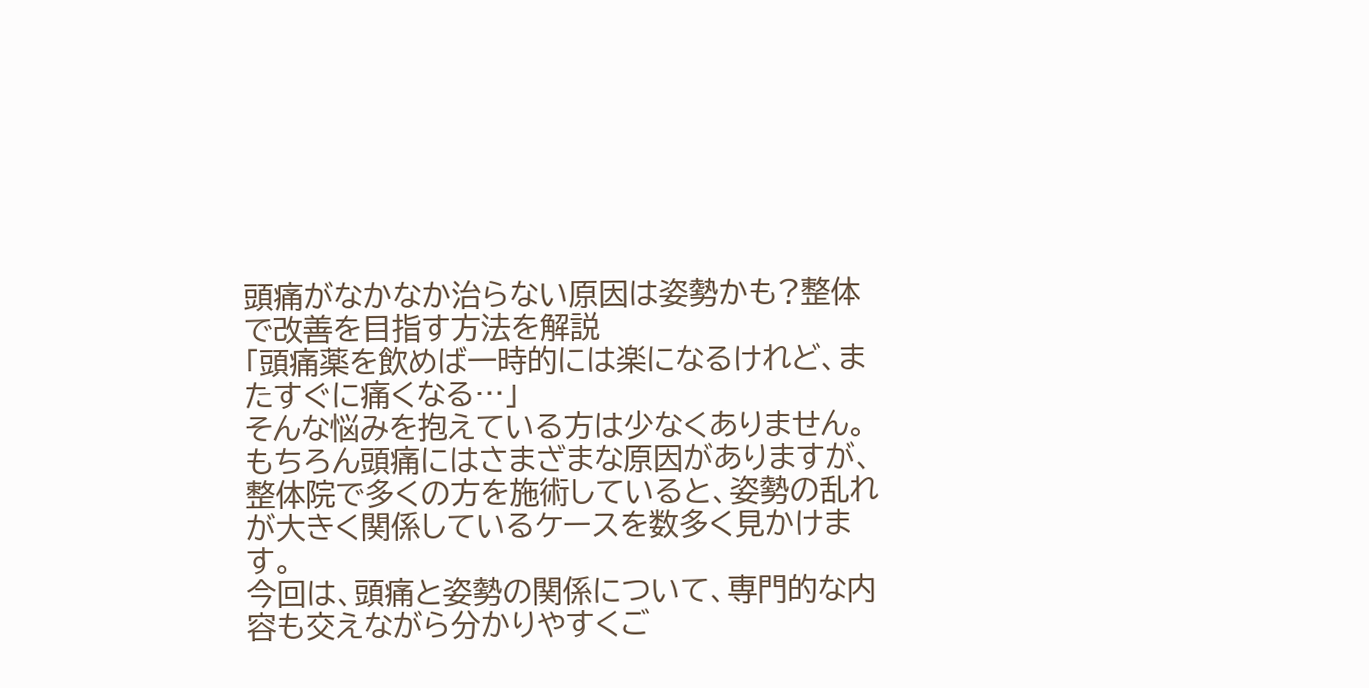頭痛がなかなか治らない原因は姿勢かも?整体で改善を目指す方法を解説
「頭痛薬を飲めば一時的には楽になるけれど、またすぐに痛くなる…」
そんな悩みを抱えている方は少なくありません。
もちろん頭痛にはさまざまな原因がありますが、整体院で多くの方を施術していると、姿勢の乱れが大きく関係しているケースを数多く見かけます。
今回は、頭痛と姿勢の関係について、専門的な内容も交えながら分かりやすくご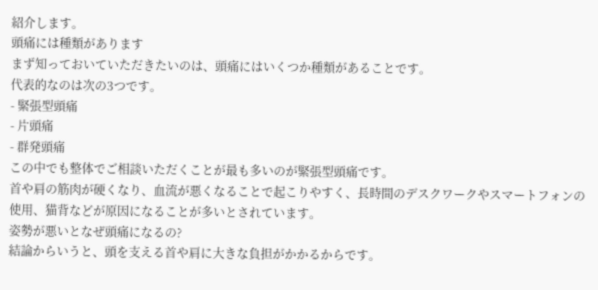紹介します。
頭痛には種類があります
まず知っておいていただきたいのは、頭痛にはいくつか種類があることです。
代表的なのは次の3つです。
- 緊張型頭痛
- 片頭痛
- 群発頭痛
この中でも整体でご相談いただくことが最も多いのが緊張型頭痛です。
首や肩の筋肉が硬くなり、血流が悪くなることで起こりやすく、長時間のデスクワークやスマートフォンの使用、猫背などが原因になることが多いとされています。
姿勢が悪いとなぜ頭痛になるの?
結論からいうと、頭を支える首や肩に大きな負担がかかるからです。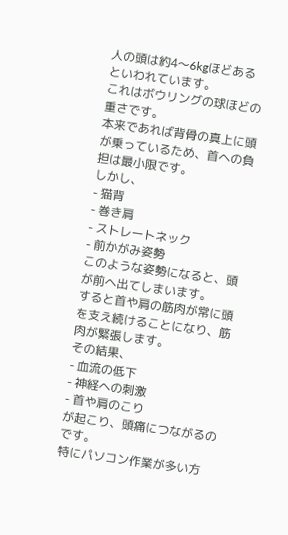人の頭は約4〜6kgほどあるといわれています。
これはボウリングの球ほどの重さです。
本来であれば背骨の真上に頭が乗っているため、首への負担は最小限です。
しかし、
- 猫背
- 巻き肩
- ストレートネック
- 前かがみ姿勢
このような姿勢になると、頭が前へ出てしまいます。
すると首や肩の筋肉が常に頭を支え続けることになり、筋肉が緊張します。
その結果、
- 血流の低下
- 神経への刺激
- 首や肩のこり
が起こり、頭痛につながるのです。
特にパソコン作業が多い方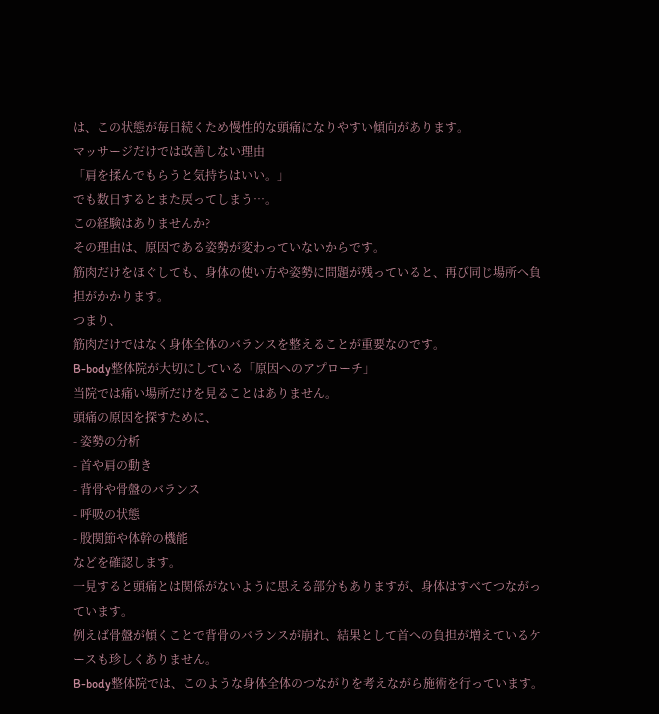は、この状態が毎日続くため慢性的な頭痛になりやすい傾向があります。
マッサージだけでは改善しない理由
「肩を揉んでもらうと気持ちはいい。」
でも数日するとまた戻ってしまう…。
この経験はありませんか?
その理由は、原因である姿勢が変わっていないからです。
筋肉だけをほぐしても、身体の使い方や姿勢に問題が残っていると、再び同じ場所へ負担がかかります。
つまり、
筋肉だけではなく身体全体のバランスを整えることが重要なのです。
B-body整体院が大切にしている「原因へのアプローチ」
当院では痛い場所だけを見ることはありません。
頭痛の原因を探すために、
- 姿勢の分析
- 首や肩の動き
- 背骨や骨盤のバランス
- 呼吸の状態
- 股関節や体幹の機能
などを確認します。
一見すると頭痛とは関係がないように思える部分もありますが、身体はすべてつながっています。
例えば骨盤が傾くことで背骨のバランスが崩れ、結果として首への負担が増えているケースも珍しくありません。
B-body整体院では、このような身体全体のつながりを考えながら施術を行っています。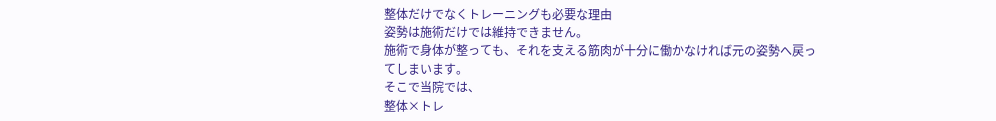整体だけでなくトレーニングも必要な理由
姿勢は施術だけでは維持できません。
施術で身体が整っても、それを支える筋肉が十分に働かなければ元の姿勢へ戻ってしまいます。
そこで当院では、
整体×トレ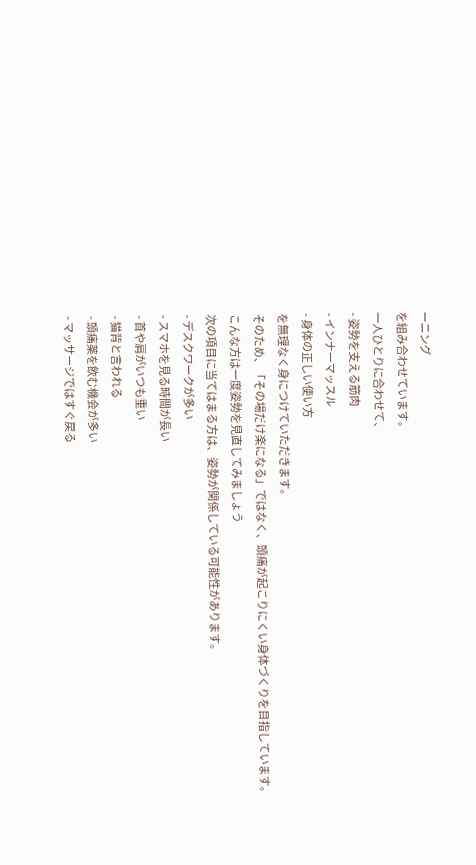ーニング
を組み合わせています。
一人ひとりに合わせて、
- 姿勢を支える筋肉
- インナーマッスル
- 身体の正しい使い方
を無理なく身につけていただきます。
そのため、「その場だけ楽になる」ではなく、頭痛が起こりにくい身体づくりを目指しています。
こんな方は一度姿勢を見直してみましょう
次の項目に当てはまる方は、姿勢が関係している可能性があります。
- デスクワークが多い
- スマホを見る時間が長い
- 首や肩がいつも重い
- 猫背と言われる
- 頭痛薬を飲む機会が多い
- マッサージではすぐ戻る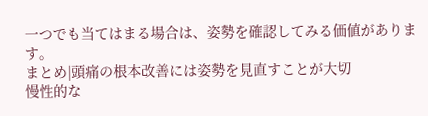一つでも当てはまる場合は、姿勢を確認してみる価値があります。
まとめ|頭痛の根本改善には姿勢を見直すことが大切
慢性的な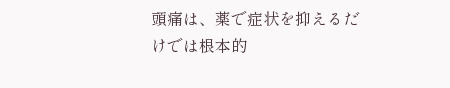頭痛は、薬で症状を抑えるだけでは根本的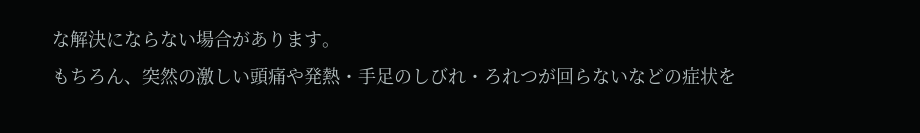な解決にならない場合があります。
もちろん、突然の激しい頭痛や発熱・手足のしびれ・ろれつが回らないなどの症状を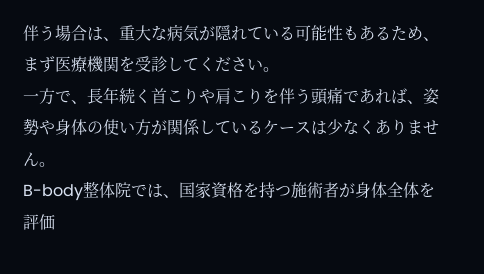伴う場合は、重大な病気が隠れている可能性もあるため、まず医療機関を受診してください。
一方で、長年続く首こりや肩こりを伴う頭痛であれば、姿勢や身体の使い方が関係しているケースは少なくありません。
B-body整体院では、国家資格を持つ施術者が身体全体を評価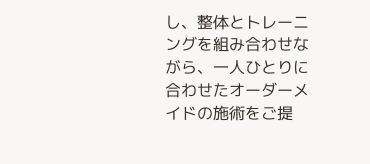し、整体とトレーニングを組み合わせながら、一人ひとりに合わせたオーダーメイドの施術をご提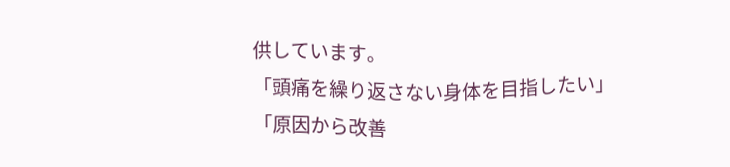供しています。
「頭痛を繰り返さない身体を目指したい」
「原因から改善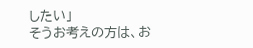したい」
そうお考えの方は、お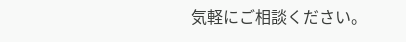気軽にご相談ください。